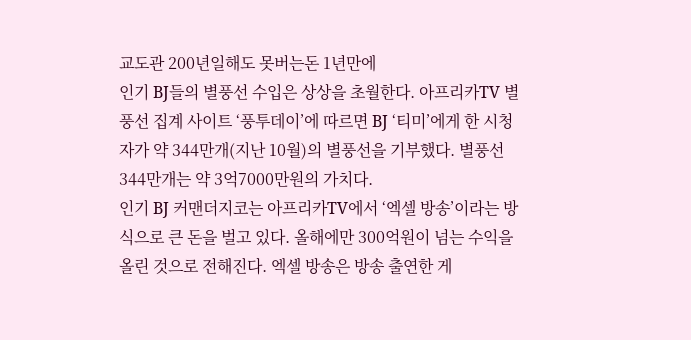교도관 200년일해도 못버는돈 1년만에
인기 BJ들의 별풍선 수입은 상상을 초월한다. 아프리카TV 별풍선 집계 사이트 ‘풍투데이’에 따르면 BJ ‘티미’에게 한 시청자가 약 344만개(지난 10월)의 별풍선을 기부했다. 별풍선 344만개는 약 3억7000만원의 가치다.
인기 BJ 커맨더지코는 아프리카TV에서 ‘엑셀 방송’이라는 방식으로 큰 돈을 벌고 있다. 올해에만 300억원이 넘는 수익을 올린 것으로 전해진다. 엑셀 방송은 방송 출연한 게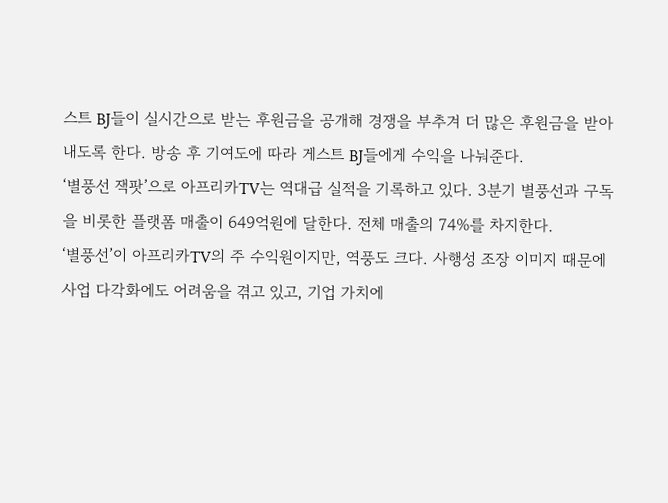스트 BJ들이 실시간으로 받는 후원금을 공개해 경쟁을 부추겨 더 많은 후원금을 받아내도록 한다. 방송 후 기여도에 따라 게스트 BJ들에게 수익을 나눠준다.
‘별풍선 잭팟’으로 아프리카TV는 역대급 실적을 기록하고 있다. 3분기 별풍선과 구독을 비롯한 플랫폼 매출이 649억원에 달한다. 전체 매출의 74%를 차지한다.
‘별풍선’이 아프리카TV의 주 수익원이지만, 역풍도 크다. 사행성 조장 이미지 때문에 사업 다각화에도 어려움을 겪고 있고, 기업 가치에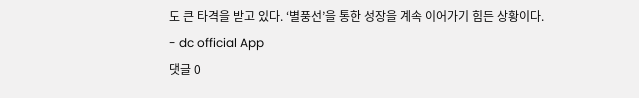도 큰 타격을 받고 있다. ‘별풍선’을 통한 성장을 계속 이어가기 힘든 상황이다.
- dc official App
댓글 0